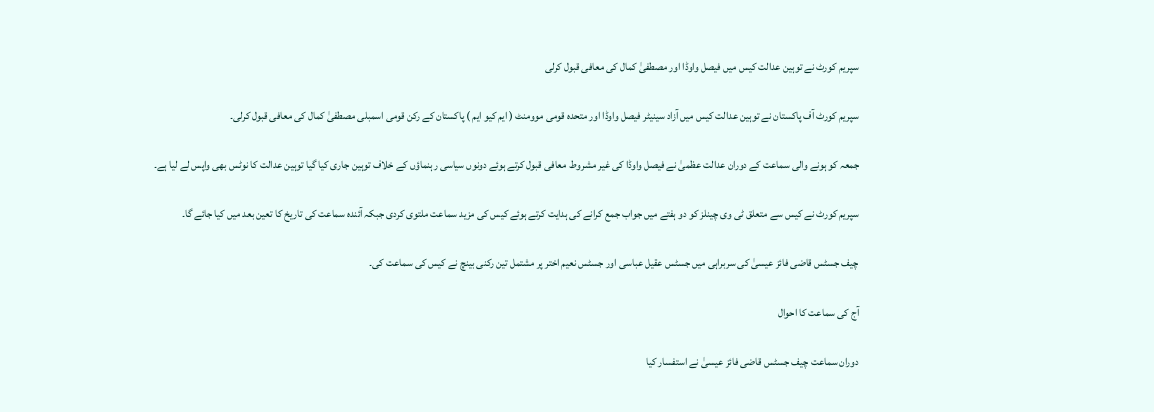سپریم کورٹ نے توہین عدالت کیس میں فیصل واوڈا اور مصطفیٰ کمال کی معافی قبول کرلی

سپریم کورٹ آف پاکستان نے توہین عدالت کیس میں آزاد سینیٹر فیصل واوڈا اور متحدہ قومی موومنٹ ( ایم کیو ایم ) پاکستان کے رکن قومی اسمبلی مصطفیٰ کمال کی معافی قبول کرلی۔

جمعہ کو ہونے والی سماعت کے دوران عدالت عظمیٰ نے فیصل واوڈا کی غیر مشروط معافی قبول کرتے ہوئے دونوں سیاسی رہنماؤں کے خلاف توہین جاری کیا گیا توہین عدالت کا نوٹس بھی واپس لے لیا ہے۔

سپریم کورٹ نے کیس سے متعلق ٹی وی چینلز کو دو ہفتے میں جواب جمع کرانے کی ہدایت کرتے ہوئے کیس کی مزید سماعت ملتوی کردی جبکہ آئندہ سماعت کی تاریخ کا تعین بعد میں کیا جائے گا۔

چیف جسٹس قاضی فائز عیسیٰ کی سربراہی میں جسٹس عقیل عباسی اور جسٹس نعیم اختر پر مشتمل تین رکنی بینچ نے کیس کی سماعت کی۔

آج کی سماعت کا احوال

دوران سماعت چیف جسٹس قاضی فائز عیسیٰ نے استفسار کیا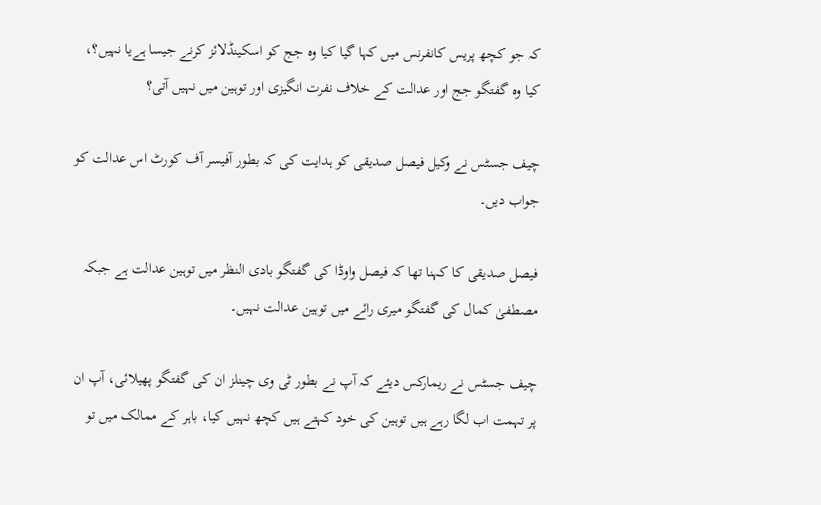کہ جو کچھ پریس کانفرنس میں کہا گیا کیا وہ جج کو اسکینڈلائز کرنے جیسا ہےیا نہیں؟، کیا وہ گفتگو جج اور عدالت کے خلاف نفرت انگیزی اور توہین میں نہیں آتی؟

چیف جسٹس نے وکیل فیصل صدیقی کو ہدایت کی کہ بطور آفیسر آف کورٹ اس عدالت کو جواب دیں۔

فیصل صدیقی کا کہنا تھا کہ فیصل واوڈا کی گفتگو بادی النظر میں توہین عدالت ہے جبکہ مصطفیٰ کمال کی گفتگو میری رائے میں توہین عدالت نہیں۔

چیف جسٹس نے ریمارکس دیئے کہ آپ نے بطور ٹی وی چینلز ان کی گفتگو پھیلائی، آپ ان پر تہمت اب لگا رہے ہیں توہین کی خود کہتے ہیں کچھ نہیں کیا، باہر کے ممالک میں تو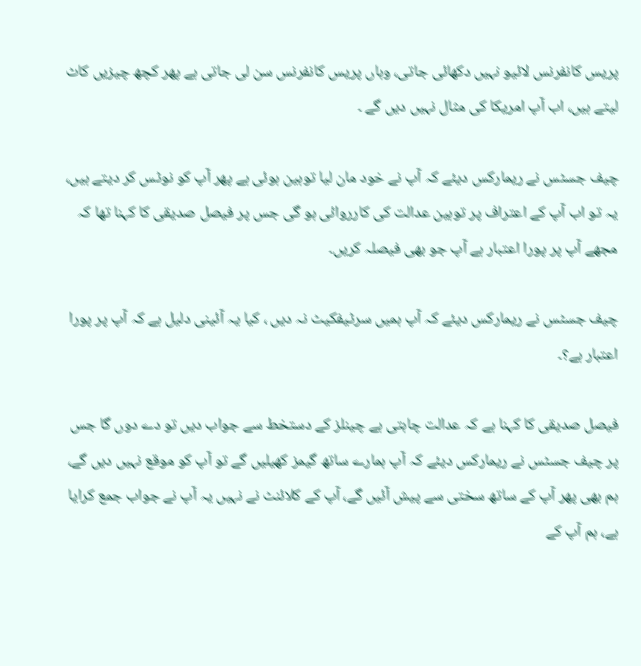پریس کانفرنس لائیو نہیں دکھائی جاتی، وہاں پریس کانفرنس سن لی جاتی ہے پھر کچھ چیزیں کاٹ لیتے ہیں، اب آپ امریکا کی مثال نہیں دیں گے ۔

چیف جسٹس نے ریمارکس دیئے کہ آپ نے خود مان لیا توہین ہوئی ہے پھر آپ کو نوٹس کر دیتے ہیں، یہ تو اب آپ کے اعتراف پر توہین عدالت کی کارروائی ہو گی جس پر فیصل صدیقی کا کہنا تھا کہ مجھے آپ پر پورا اعتبار ہے آپ جو بھی فیصلہ کریں۔

چیف جسٹس نے ریمارکس دیئے کہ آپ ہمیں سرٹیفکیٹ نہ دیں ، کیا یہ آئینی دلیل ہے کہ آپ پر پورا اعتبار ہے؟۔

فیصل صدیقی کا کہنا ہے کہ عدالت چاہتی ہے چینلز کے دستخط سے جواب دیں تو دے دوں گا جس پر چیف جسٹس نے ریمارکس دیئے کہ آپ ہمارے ساتھ گیمز کھیلیں گے تو آپ کو موقع نہیں دیں گے، ہم بھی پھر آپ کے ساتھ سختی سے پیش آئیں گے، آپ کے کلائنٹ نے نہیں یہ آپ نے جواب جمع کرایا ہے، ہم آپ کے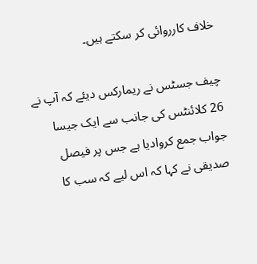خلاف کارروائی کر سکتے ہیں۔

چیف جسٹس نے ریمارکس دیئے کہ آپ نے 26 کلائنٹس کی جانب سے ایک جیسا جواب جمع کروادیا ہے جس پر فیصل صدیقی نے کہا کہ اس لیے کہ سب کا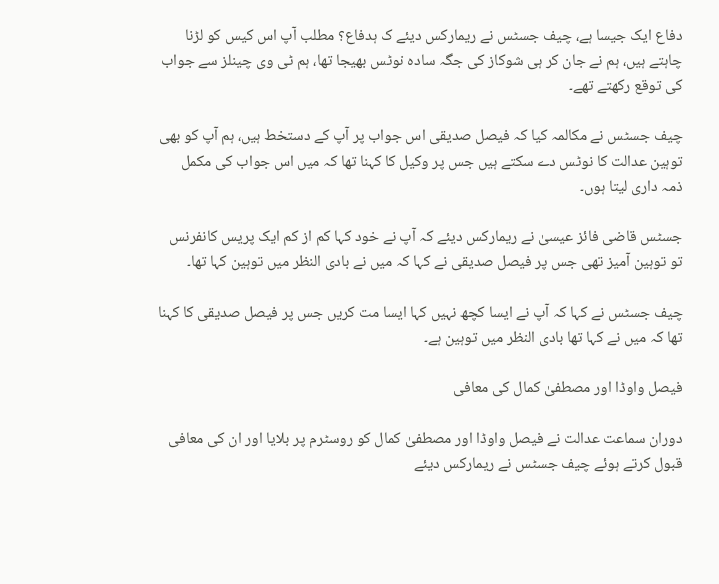دفاع ایک جیسا ہے، چیف جسٹس نے ریمارکس دیئے ک ہدفاع؟ مطلب آپ اس کیس کو لڑنا چاہتے ہیں، ہم نے جان کر ہی شوکاز کی جگہ سادہ نوٹس بھیجا تھا، ہم ٹی وی چینلز سے جواب کی توقع رکھتے تھے۔

چیف جسٹس نے مکالمہ کیا کہ فیصل صدیقی اس جواب پر آپ کے دستخط ہیں، ہم آپ کو بھی توہین عدالت کا نوٹس دے سکتے ہیں جس پر وکیل کا کہنا تھا کہ میں اس جواب کی مکمل ذمہ داری لیتا ہوں۔

جسٹس قاضی فائز عیسیٰ نے ریمارکس دیئے کہ آپ نے خود کہا کم از کم ایک پریس کانفرنس تو توہین آمیز تھی جس پر فیصل صدیقی نے کہا کہ میں نے بادی النظر میں توہین کہا تھا۔

چیف جسٹس نے کہا کہ آپ نے ایسا کچھ نہیں کہا ایسا مت کریں جس پر فیصل صدیقی کا کہنا تھا کہ میں نے کہا تھا بادی النظر میں توہین ہے۔

فیصل واوڈا اور مصطفیٰ کمال کی معافی

دوران سماعت عدالت نے فیصل واوڈا اور مصطفیٰ کمال کو روسٹرم پر بلایا اور ان کی معافی قبول کرتے ہوئے چیف جسٹس نے ریمارکس دیئے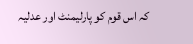کہ اس قوم کو پارلیمنٹ اور عدلیہ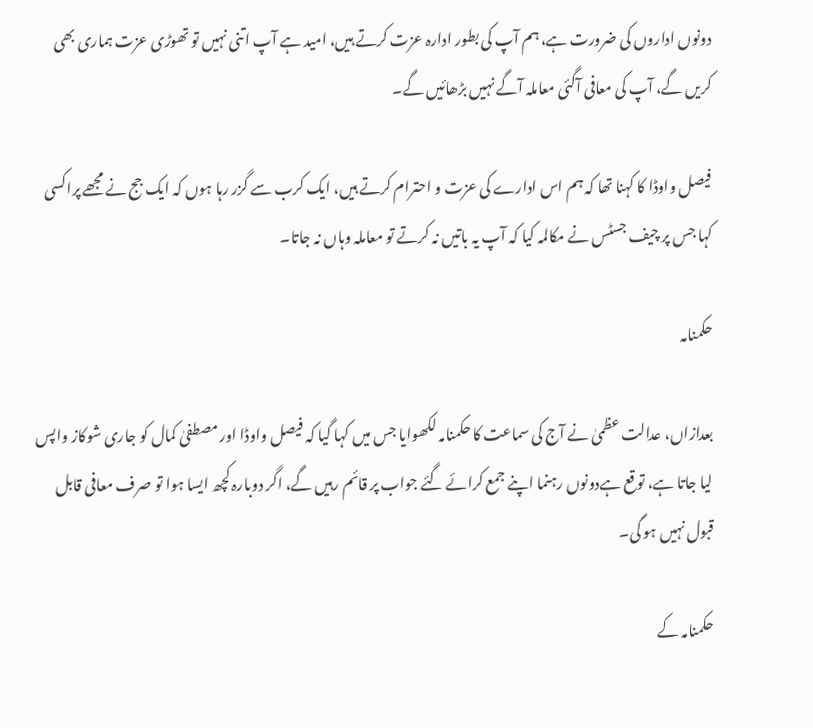دونوں اداروں کی ضرورت ہے، ہم آپ کی بطور ادارہ عزت کرتے ہیں، امید ہے آپ اتنی نہیں تو تھوڑی عزت ہماری بھی کریں گے، آپ کی معافی آگئی معاملہ آگے نہیں بڑھائیں گے۔

فیصل واوڈا کا کہنا تھا کہ ہم اس ادارے کی عزت و احترام کرتے ہیں، ایک کرب سے گزر رہا ہوں کہ ایک جج نے مجھے پراکسی کہا جس پر چیف جسٹس نے مکالمہ کیا کہ آپ یہ باتیں نہ کرتے تو معاملہ وہاں نہ جاتا۔

حکمنامہ

بعدازاں، عدالت عظمیٰ نے آج کی سماعت کا حکمنامہ لکھوایا جس میں کہا گیا کہ فیصل واوڈا اور مصطفیٰ کمال کو جاری شوکاز واپس لیا جاتا ہے، توقع ہےدونوں رہنما اپنے جمع کرائے گئے جواب پر قائم رہیں گے، اگر دوبارہ کچھ ایسا ہوا تو صرف معافی قابل قبول نہیں ہو گی۔

حکمنامہ کے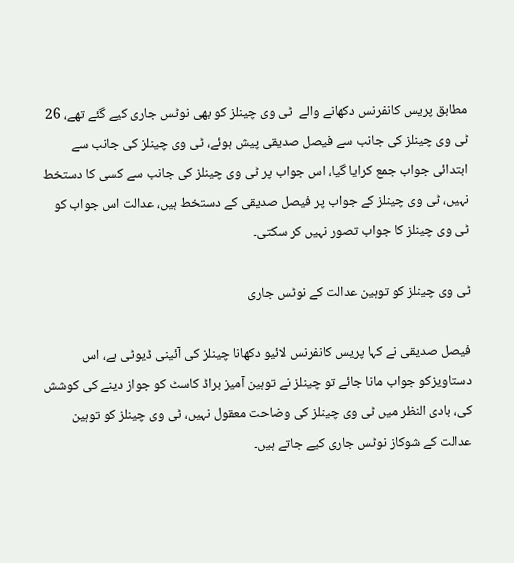مطابق پریس کانفرنس دکھانے والے  ٹی وی چینلز کو بھی نوٹس جاری کیے گئے تھے، 26 ٹی وی چینلز کی جانب سے فیصل صدیقی پیش ہوئے، ٹی وی چینلز کی جانب سے ابتدائی جواب جمع کرایا گیا، اس جواب پر ٹی وی چینلز کی جانب سے کسی کا دستخط نہیں، ٹی وی چینلز کے جواب پر فیصل صدیقی کے دستخط ہیں، عدالت اس جواب کو ٹی وی چینلز کا جواب تصور نہیں کر سکتی۔

ٹی وی چینلز کو توہین عدالت کے نوٹس جاری

فیصل صدیقی نے کہا پریس کانفرنس لائیو دکھانا چینلز کی آئینی ڈیوٹی ہے، اس دستاویزکو جواب مانا جائے تو چینلز نے توہین آمیز براڈ کاسٹ کو جواز دینے کی کوشش کی، بادی النظر میں ٹی وی چینلز کی وضاحت معقول نہیں، ٹی وی چینلز کو توہین عدالت کے شوکاز نوٹس جاری کیے جاتے ہیں۔